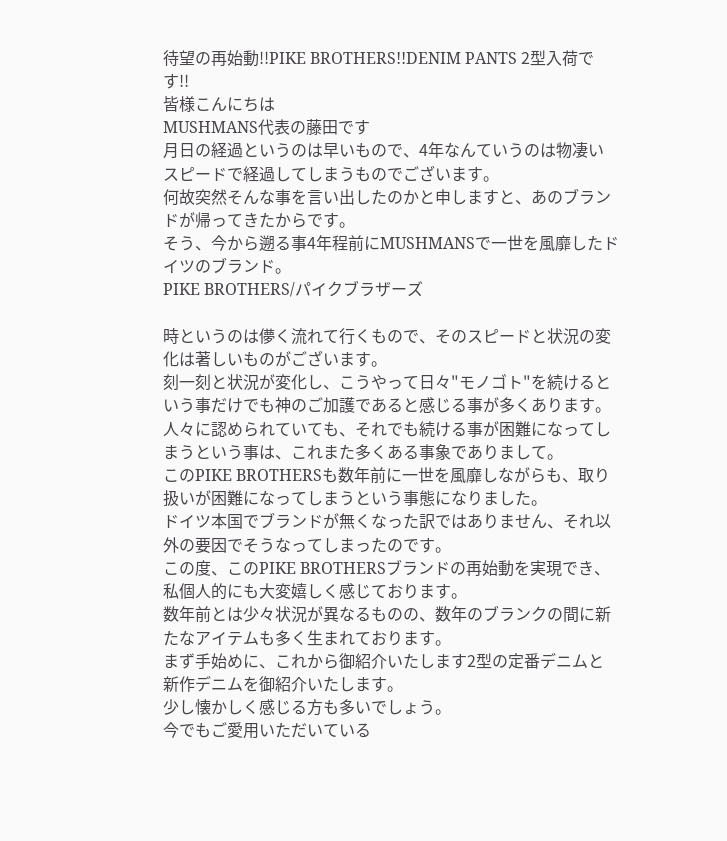待望の再始動!!PIKE BROTHERS!!DENIM PANTS 2型入荷です!!
皆様こんにちは
MUSHMANS代表の藤田です
月日の経過というのは早いもので、4年なんていうのは物凄いスピードで経過してしまうものでございます。
何故突然そんな事を言い出したのかと申しますと、あのブランドが帰ってきたからです。
そう、今から遡る事4年程前にMUSHMANSで一世を風靡したドイツのブランド。
PIKE BROTHERS/パイクブラザーズ

時というのは儚く流れて行くもので、そのスピードと状況の変化は著しいものがございます。
刻一刻と状況が変化し、こうやって日々"モノゴト"を続けるという事だけでも神のご加護であると感じる事が多くあります。
人々に認められていても、それでも続ける事が困難になってしまうという事は、これまた多くある事象でありまして。
このPIKE BROTHERSも数年前に一世を風靡しながらも、取り扱いが困難になってしまうという事態になりました。
ドイツ本国でブランドが無くなった訳ではありません、それ以外の要因でそうなってしまったのです。
この度、このPIKE BROTHERSブランドの再始動を実現でき、私個人的にも大変嬉しく感じております。
数年前とは少々状況が異なるものの、数年のブランクの間に新たなアイテムも多く生まれております。
まず手始めに、これから御紹介いたします2型の定番デニムと新作デニムを御紹介いたします。
少し懐かしく感じる方も多いでしょう。
今でもご愛用いただいている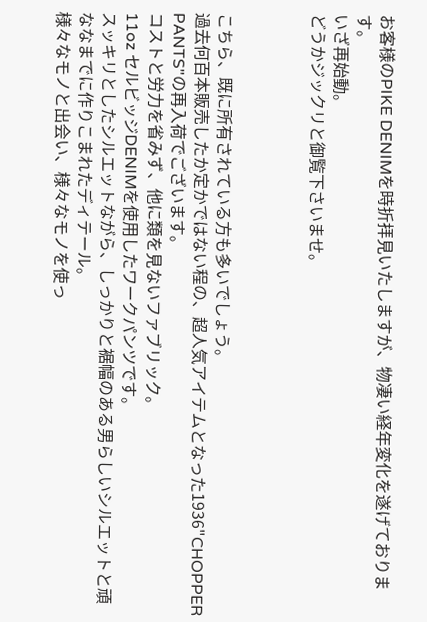お客様のPIKE DENIMを時折拝見いたしますが、物凄い経年変化を遂げております。
いざ再始動。
どうかジックリと御覧下さいませ。



こちら、既に所有されている方も多いでしょう。
過去何百本販売したか定かではない程の、超人気アイテムとなった1936"CHOPPER PANTS"の再入荷でございます。
コストと労力を省みず、他に類を見ないファブリック。
11oz セルビッジDENIMを使用したワークパンツです。
スッキリとしたシルエットながら、しっかりと裾幅のある男らしいシルエットと頑ななまでに作りこまれたディテール。
様々なモノと出会い、様々なモノを使っ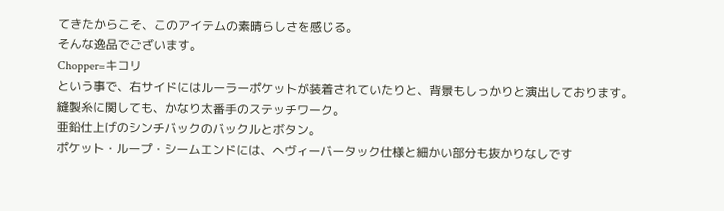てきたからこそ、このアイテムの素晴らしさを感じる。
そんな逸品でございます。
Chopper=キコリ
という事で、右サイドにはルーラーポケットが装着されていたりと、背景もしっかりと演出しております。
縫製糸に関しても、かなり太番手のステッチワーク。
亜鉛仕上げのシンチバックのバックルとボタン。
ポケット・ループ・シームエンドには、へヴィーバータック仕様と細かい部分も抜かりなしです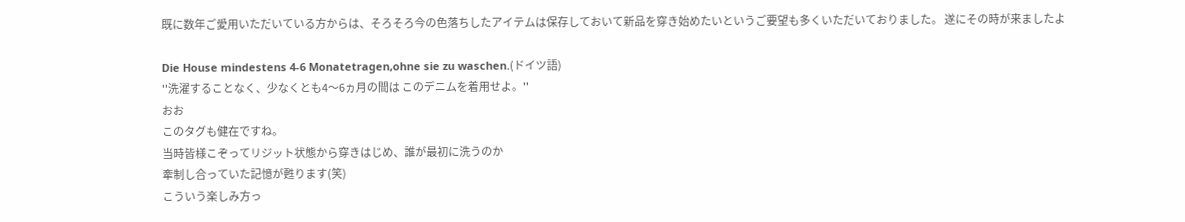既に数年ご愛用いただいている方からは、そろそろ今の色落ちしたアイテムは保存しておいて新品を穿き始めたいというご要望も多くいただいておりました。 遂にその時が来ましたよ

Die House mindestens 4-6 Monatetragen,ohne sie zu waschen.(ドイツ語)
''洗濯することなく、少なくとも4〜6ヵ月の間は このデニムを着用せよ。''
おお
このタグも健在ですね。
当時皆様こぞってリジット状態から穿きはじめ、誰が最初に洗うのか
牽制し合っていた記憶が甦ります(笑)
こういう楽しみ方っ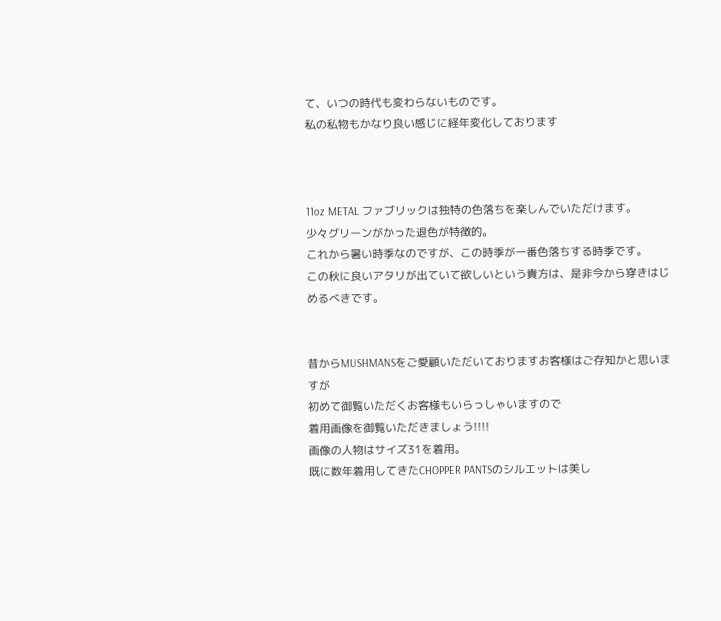て、いつの時代も変わらないものです。
私の私物もかなり良い感じに経年変化しております



11oz METAL ファブリックは独特の色落ちを楽しんでいただけます。
少々グリーンがかった退色が特徴的。
これから暑い時季なのですが、この時季が一番色落ちする時季です。
この秋に良いアタリが出ていて欲しいという貴方は、是非今から穿きはじめるべきです。


昔からMUSHMANSをご愛顧いただいておりますお客様はご存知かと思いますが
初めて御覧いただくお客様もいらっしゃいますので
着用画像を御覧いただきましょう!!!!
画像の人物はサイズ31を着用。
既に数年着用してきたCHOPPER PANTSのシルエットは美し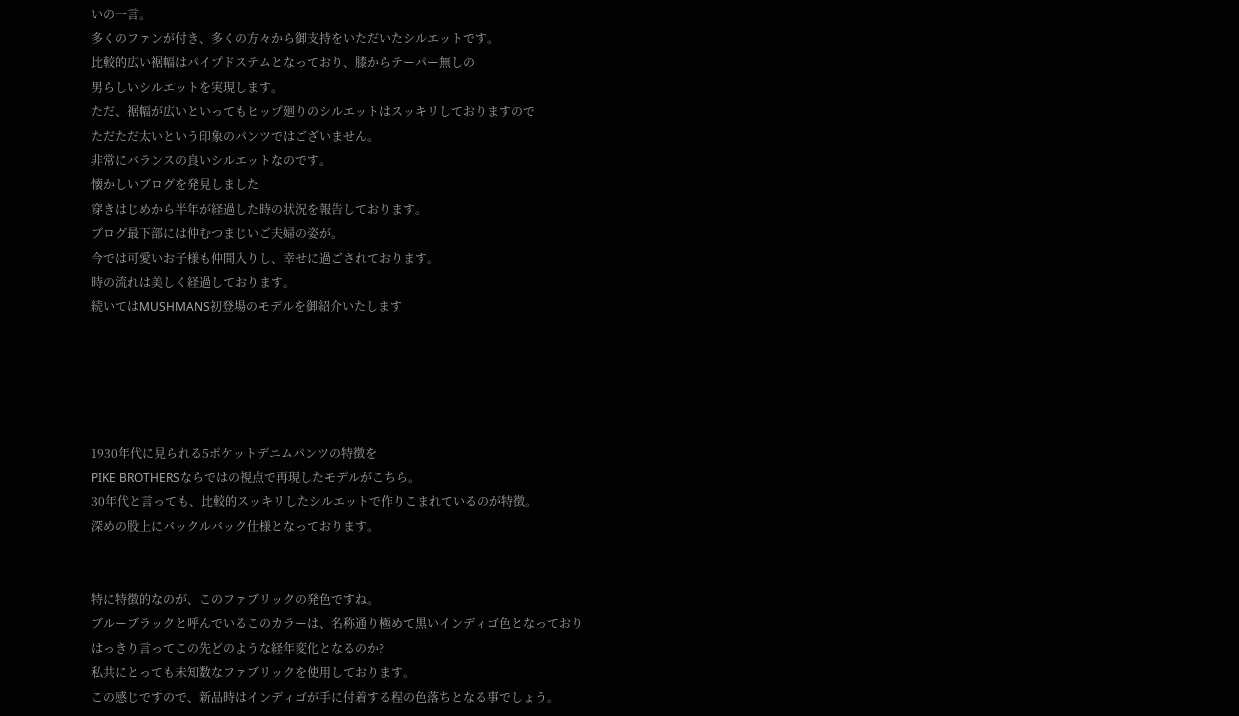いの一言。
多くのファンが付き、多くの方々から御支持をいただいたシルエットです。
比較的広い裾幅はパイプドステムとなっており、膝からテーパー無しの
男らしいシルエットを実現します。
ただ、裾幅が広いといってもヒップ廻りのシルエットはスッキリしておりますので
ただただ太いという印象のパンツではございません。
非常にバランスの良いシルエットなのです。
懐かしいブログを発見しました
穿きはじめから半年が経過した時の状況を報告しております。
ブログ最下部には仲むつまじいご夫婦の姿が。
今では可愛いお子様も仲間入りし、幸せに過ごされております。
時の流れは美しく経過しております。
続いてはMUSHMANS初登場のモデルを御紹介いたします





1930年代に見られる5ポケットデニムパンツの特徴を
PIKE BROTHERSならではの視点で再現したモデルがこちら。
30年代と言っても、比較的スッキリしたシルエットで作りこまれているのが特徴。
深めの股上にバックルバック仕様となっております。


特に特徴的なのが、このファブリックの発色ですね。
ブルーブラックと呼んでいるこのカラーは、名称通り極めて黒いインディゴ色となっており
はっきり言ってこの先どのような経年変化となるのか?
私共にとっても未知数なファブリックを使用しております。
この感じですので、新品時はインディゴが手に付着する程の色落ちとなる事でしょう。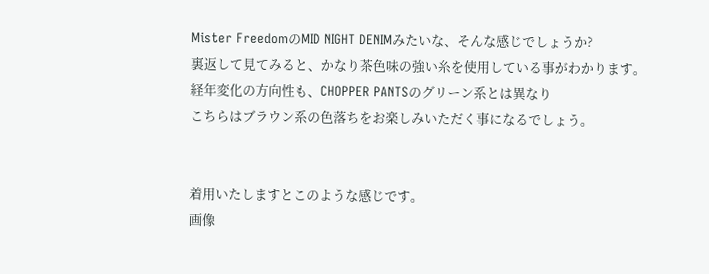Mister FreedomのMID NIGHT DENIMみたいな、そんな感じでしょうか?
裏返して見てみると、かなり茶色味の強い糸を使用している事がわかります。
経年変化の方向性も、CHOPPER PANTSのグリーン系とは異なり
こちらはブラウン系の色落ちをお楽しみいただく事になるでしょう。


着用いたしますとこのような感じです。
画像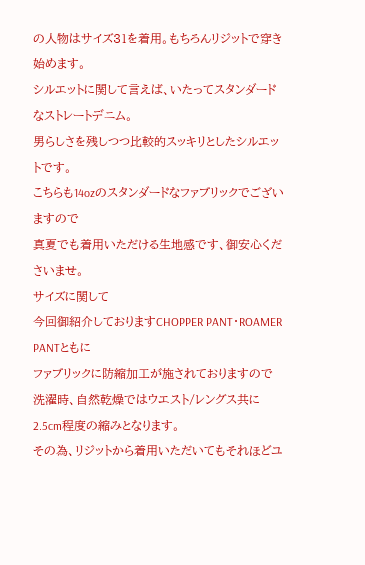の人物はサイズ31を着用。もちろんリジットで穿き始めます。
シルエットに関して言えば、いたってスタンダードなストレートデニム。
男らしさを残しつつ比較的スッキリとしたシルエットです。
こちらも14ozのスタンダードなファブリックでございますので
真夏でも着用いただける生地感です、御安心くださいませ。
サイズに関して
今回御紹介しておりますCHOPPER PANT・ROAMER PANTともに
ファブリックに防縮加工が施されておりますので
洗濯時、自然乾燥ではウエスト/レングス共に2.5cm程度の縮みとなります。
その為、リジットから着用いただいてもそれほどユ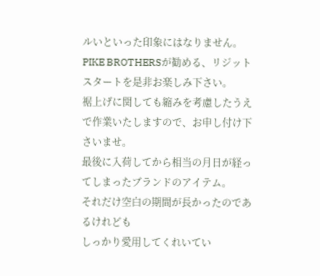ルいといった印象にはなりません。
PIKE BROTHERSが勧める、リジットスタートを是非お楽しみ下さい。
裾上げに関しても縮みを考慮したうえで作業いたしますので、お申し付け下さいませ。
最後に入荷してから相当の月日が経ってしまったブランドのアイテム。
それだけ空白の期間が長かったのであるけれども
しっかり愛用してくれいてい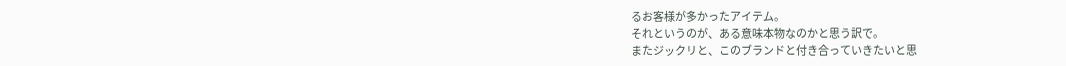るお客様が多かったアイテム。
それというのが、ある意味本物なのかと思う訳で。
またジックリと、このブランドと付き合っていきたいと思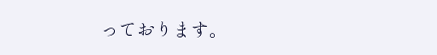っております。